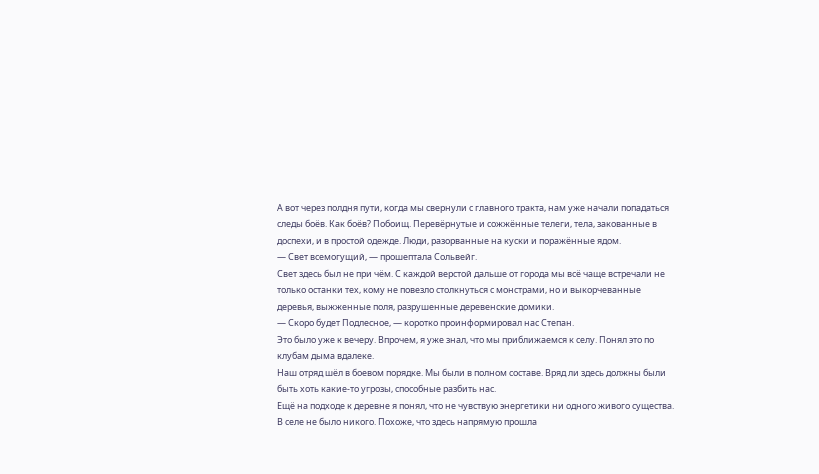А вот через полдня пути, когда мы свернули с главного тракта, нам уже начали попадаться следы боёв. Как боёв? Побоищ. Перевёрнутые и сожжённые телеги, тела, закованные в доспехи, и в простой одежде. Люди, разорванные на куски и поражённые ядом.
— Свет всемогущий, — прошептала Сольвейг.
Свет здесь был не при чём. С каждой верстой дальше от города мы всё чаще встречали не только останки тех, кому не повезло столкнуться с монстрами, но и выкорчеванные деревья, выжженные поля, разрушенные деревенские домики.
— Скоро будет Подлесное, — коротко проинформировал нас Степан.
Это было уже к вечеру. Впрочем, я уже знал, что мы приближаемся к селу. Понял это по клубам дыма вдалеке.
Наш отряд шёл в боевом порядке. Мы были в полном составе. Вряд ли здесь должны были быть хоть какие-то угрозы, способные разбить нас.
Ещё на подходе к деревне я понял, что не чувствую энергетики ни одного живого существа. В селе не было никого. Похоже, что здесь напрямую прошла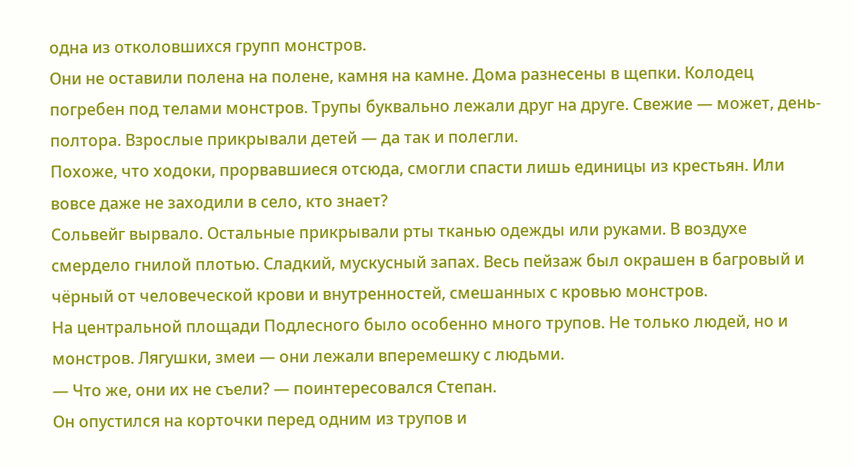одна из отколовшихся групп монстров.
Они не оставили полена на полене, камня на камне. Дома разнесены в щепки. Колодец погребен под телами монстров. Трупы буквально лежали друг на друге. Свежие — может, день-полтора. Взрослые прикрывали детей — да так и полегли.
Похоже, что ходоки, прорвавшиеся отсюда, смогли спасти лишь единицы из крестьян. Или вовсе даже не заходили в село, кто знает?
Сольвейг вырвало. Остальные прикрывали рты тканью одежды или руками. В воздухе смердело гнилой плотью. Сладкий, мускусный запах. Весь пейзаж был окрашен в багровый и чёрный от человеческой крови и внутренностей, смешанных с кровью монстров.
На центральной площади Подлесного было особенно много трупов. Не только людей, но и монстров. Лягушки, змеи — они лежали вперемешку с людьми.
— Что же, они их не съели? — поинтересовался Степан.
Он опустился на корточки перед одним из трупов и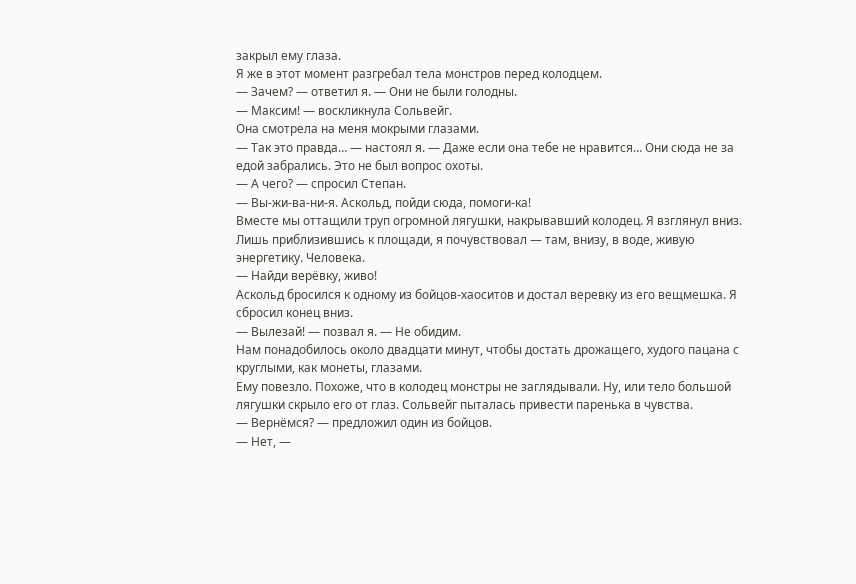закрыл ему глаза.
Я же в этот момент разгребал тела монстров перед колодцем.
— Зачем? — ответил я. — Они не были голодны.
— Максим! — воскликнула Сольвейг.
Она смотрела на меня мокрыми глазами.
— Так это правда… — настоял я. — Даже если она тебе не нравится… Они сюда не за едой забрались. Это не был вопрос охоты.
— А чего? — спросил Степан.
— Вы-жи-ва-ни-я. Аскольд, пойди сюда, помоги-ка!
Вместе мы оттащили труп огромной лягушки, накрывавший колодец. Я взглянул вниз. Лишь приблизившись к площади, я почувствовал — там, внизу, в воде, живую энергетику. Человека.
— Найди верёвку, живо!
Аскольд бросился к одному из бойцов-хаоситов и достал веревку из его вещмешка. Я сбросил конец вниз.
— Вылезай! — позвал я. — Не обидим.
Нам понадобилось около двадцати минут, чтобы достать дрожащего, худого пацана с круглыми, как монеты, глазами.
Ему повезло. Похоже, что в колодец монстры не заглядывали. Ну, или тело большой лягушки скрыло его от глаз. Сольвейг пыталась привести паренька в чувства.
— Вернёмся? — предложил один из бойцов.
— Нет, —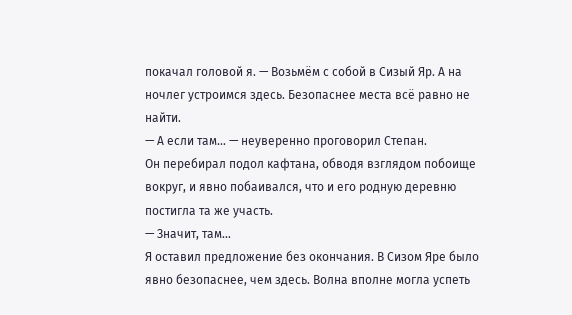покачал головой я. — Возьмём с собой в Сизый Яр. А на ночлег устроимся здесь. Безопаснее места всё равно не найти.
— А если там… — неуверенно проговорил Степан.
Он перебирал подол кафтана, обводя взглядом побоище вокруг, и явно побаивался, что и его родную деревню постигла та же участь.
— Значит, там…
Я оставил предложение без окончания. В Сизом Яре было явно безопаснее, чем здесь. Волна вполне могла успеть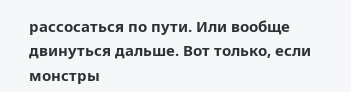рассосаться по пути. Или вообще двинуться дальше. Вот только, если монстры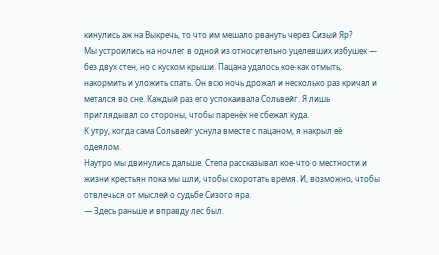кинулись аж на Выкречь, то что им мешало рвануть через Сизый Яр?
Мы устроились на ночлег в одной из относительно уцелевших избушек — без двух стен, но с куском крыши. Пацана удалось кое-как отмыть, накормить и уложить спать. Он всю ночь дрожал и несколько раз кричал и метался во сне. Каждый раз его успокаивала Сольвейг. Я лишь приглядывал со стороны, чтобы паренёк не сбежал куда.
К утру, когда сама Сольвейг уснула вместе с пацаном, я накрыл её одеялом.
Наутро мы двинулись дальше. Степа рассказывал кое-что о местности и жизни крестьян пока мы шли, чтобы скоротать время. И, возможно, чтобы отвлечься от мыслей о судьбе Сизого яра.
— Здесь раньше и вправду лес был.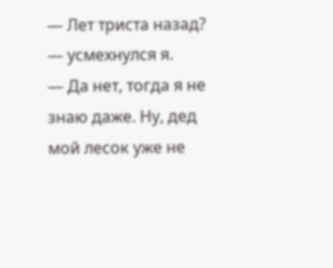— Лет триста назад? — усмехнулся я.
— Да нет, тогда я не знаю даже. Ну, дед мой лесок уже не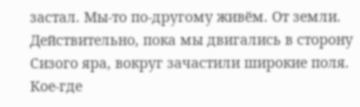застал. Мы-то по-другому живём. От земли.
Действительно, пока мы двигались в сторону Сизого яра, вокруг зачастили широкие поля. Кое-где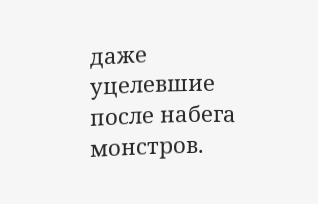даже уцелевшие после набега монстров.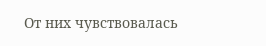От них чувствовалась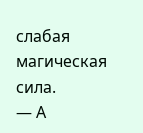слабая магическая сила.
— А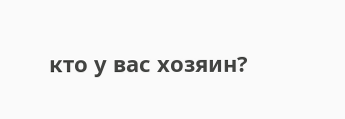кто у вас хозяин?